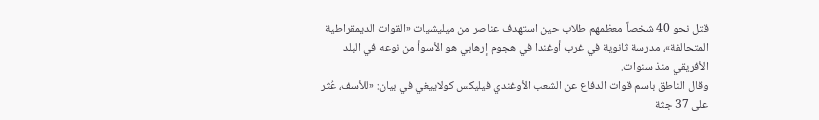قتل نحو 40 شخصاً معظمهم طلاب حين استهدف عناصر من ميليشيات «القوات الديمقراطية المتحالفة»، مدرسة ثانوية في غرب أوغندا في هجوم إرهابي هو الأسوأ من نوعه في البلد الأفريقي منذ سنوات.
وقال الناطق باسم قوات الدفاع عن الشعب الأوغندي فيليكس كولاييغي في بيان: «للأسف، عُثر على 37 جثة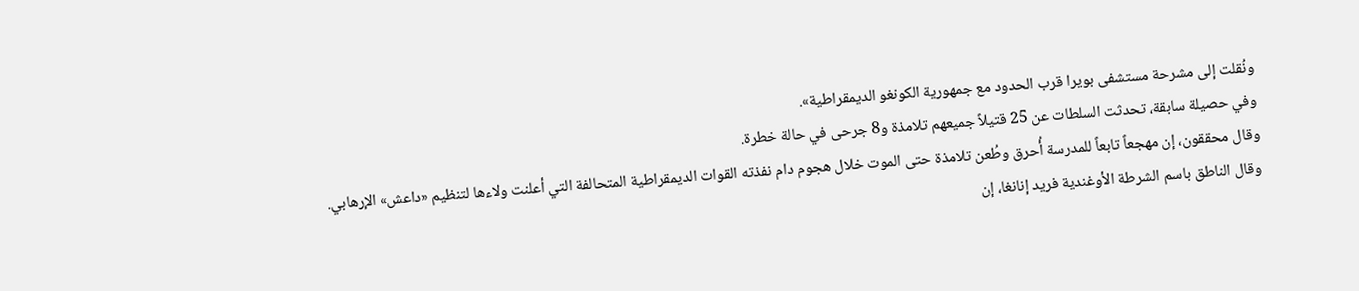ونُقلت إلى مشرحة مستشفى بويرا قرب الحدود مع جمهورية الكونغو الديمقراطية».
وفي حصيلة سابقة، تحدثت السلطات عن 25 قتيلاً جميعهم تلامذة و8 جرحى في حالة خطرة.
وقال محققون، إن مهجعاً تابعاً للمدرسة أُحرق وطُعن تلامذة حتى الموت خلال هجوم دام نفذته القوات الديمقراطية المتحالفة التي أعلنت ولاءها لتنظيم «داعش» الإرهابي.
وقال الناطق باسم الشرطة الأوغندية فريد إنانغا، إن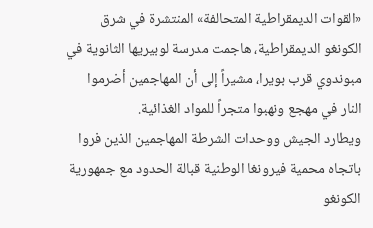«القوات الديمقراطية المتحالفة» المنتشرة في شرق الكونغو الديمقراطية، هاجمت مدرسة لوبيريها الثانوية في مبوندوي قرب بويرا، مشيراً إلى أن المهاجمين أضرموا النار في مهجع ونهبوا متجراً للمواد الغذائية.
ويطارد الجيش ووحدات الشرطة المهاجمين الذين فروا باتجاه محمية فيرونغا الوطنية قبالة الحدود مع جمهورية الكونغو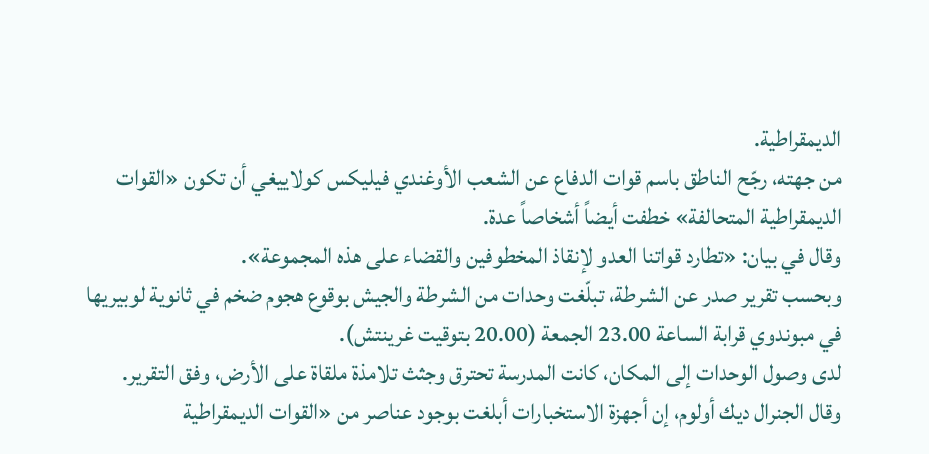الديمقراطية.
من جهته، رجّح الناطق باسم قوات الدفاع عن الشعب الأوغندي فيليكس كولاييغي أن تكون «القوات الديمقراطية المتحالفة» خطفت أيضاً أشخاصاً عدة.
وقال في بيان: «تطارد قواتنا العدو لإنقاذ المخطوفين والقضاء على هذه المجموعة».
وبحسب تقرير صدر عن الشرطة، تبلّغت وحدات من الشرطة والجيش بوقوع هجوم ضخم في ثانوية لوبيريها في مبوندوي قرابة الساعة 23.00 الجمعة (20.00 بتوقيت غرينتش).
لدى وصول الوحدات إلى المكان، كانت المدرسة تحترق وجثث تلامذة ملقاة على الأرض، وفق التقرير.
وقال الجنرال ديك أولوم، إن أجهزة الاستخبارات أبلغت بوجود عناصر من «القوات الديمقراطية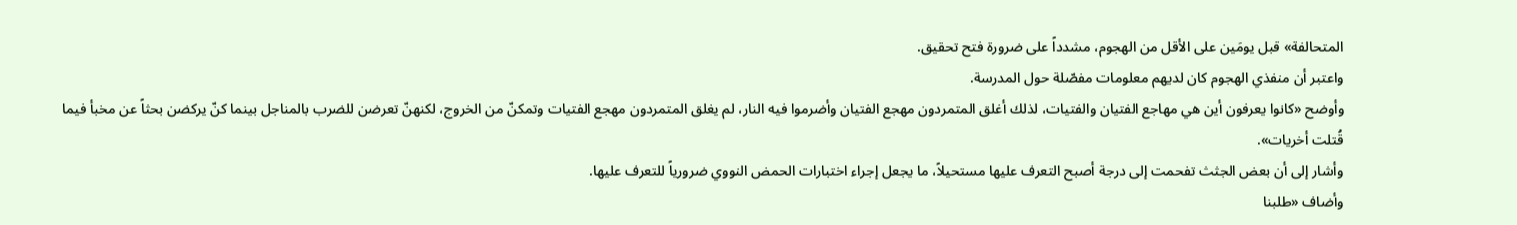المتحالفة» قبل يومَين على الأقل من الهجوم، مشدداً على ضرورة فتح تحقيق.
واعتبر أن منفذي الهجوم كان لديهم معلومات مفصّلة حول المدرسة.
وأوضح «كانوا يعرفون أين هي مهاجع الفتيان والفتيات، لذلك أغلق المتمردون مهجع الفتيان وأضرموا فيه النار، لم يغلق المتمردون مهجع الفتيات وتمكنّ من الخروج، لكنهنّ تعرضن للضرب بالمناجل بينما كنّ يركضن بحثاً عن مخبأ فيما قُتلت أخريات».
وأشار إلى أن بعض الجثث تفحمت إلى درجة أصبح التعرف عليها مستحيلاً، ما يجعل إجراء اختبارات الحمض النووي ضرورياً للتعرف عليها.
وأضاف «طلبنا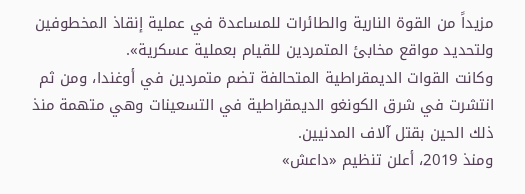مزيداً من القوة النارية والطائرات للمساعدة في عملية إنقاذ المخطوفين ولتحديد مواقع مخابئ المتمردين للقيام بعملية عسكرية».
وكانت القوات الديمقراطية المتحالفة تضم متمردين في أوغندا، ومن ثم انتشرت في شرق الكونغو الديمقراطية في التسعينات وهي متهمة منذ ذلك الحين بقتل آلاف المدنيين.
ومنذ 2019، أعلن تنظيم «داعش»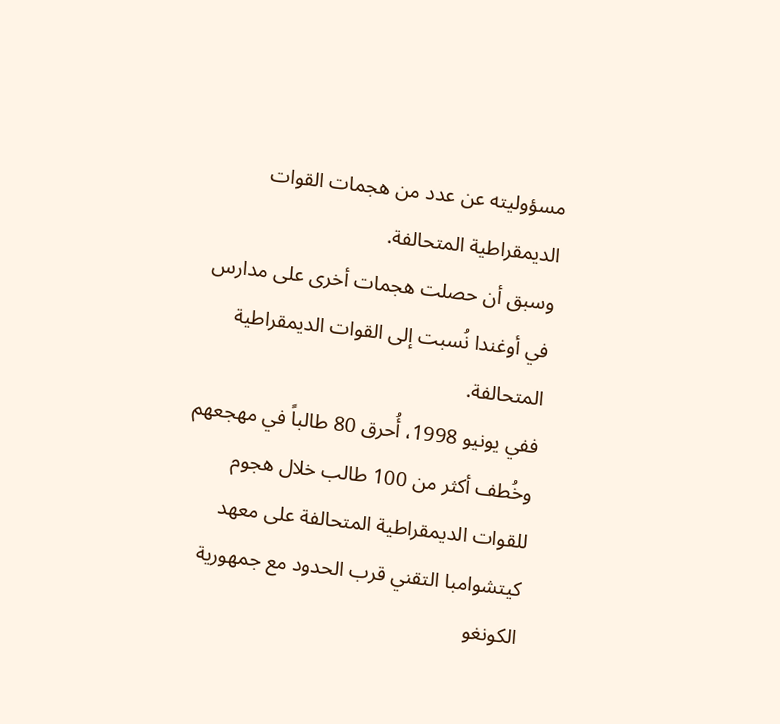مسؤوليته عن عدد من هجمات القوات الديمقراطية المتحالفة.
وسبق أن حصلت هجمات أخرى على مدارس في أوغندا نُسبت إلى القوات الديمقراطية المتحالفة.
ففي يونيو 1998، أُحرق 80 طالباً في مهجعهم وخُطف أكثر من 100 طالب خلال هجوم للقوات الديمقراطية المتحالفة على معهد كيتشوامبا التقني قرب الحدود مع جمهورية الكونغو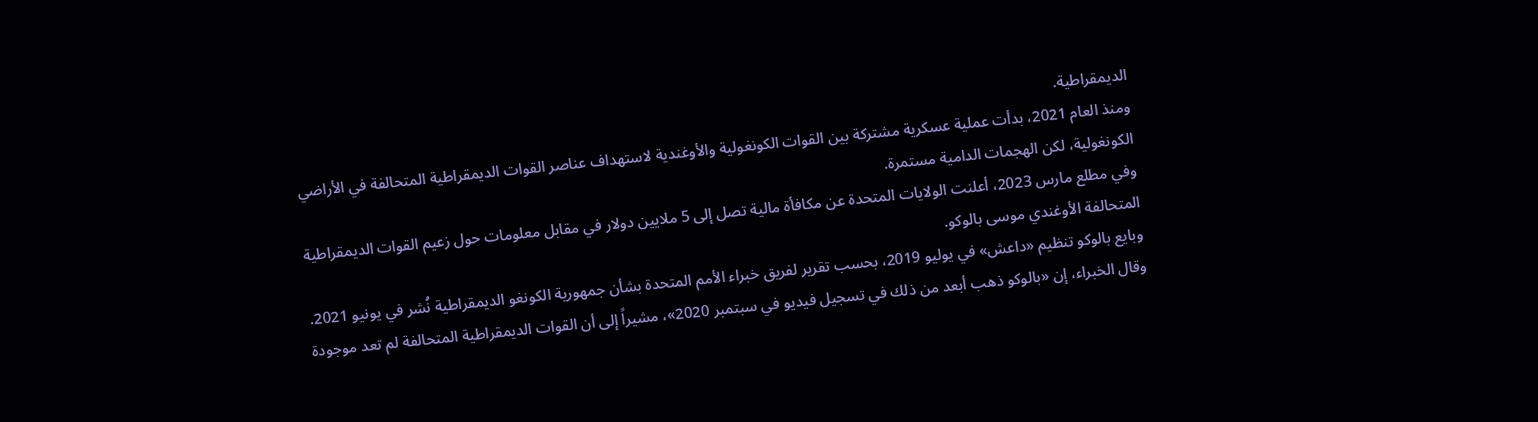الديمقراطية.
ومنذ العام 2021، بدأت عملية عسكرية مشتركة بين القوات الكونغولية والأوغندية لاستهداف عناصر القوات الديمقراطية المتحالفة في الأراضي الكونغولية، لكن الهجمات الدامية مستمرة.
وفي مطلع مارس 2023، أعلنت الولايات المتحدة عن مكافأة مالية تصل إلى 5 ملايين دولار في مقابل معلومات حول زعيم القوات الديمقراطية المتحالفة الأوغندي موسى بالوكو.
وبايع بالوكو تنظيم «داعش» في يوليو 2019، بحسب تقرير لفريق خبراء الأمم المتحدة بشأن جمهورية الكونغو الديمقراطية نُشر في يونيو 2021.
وقال الخبراء، إن «بالوكو ذهب أبعد من ذلك في تسجيل فيديو في سبتمبر 2020»، مشيراً إلى أن القوات الديمقراطية المتحالفة لم تعد موجودة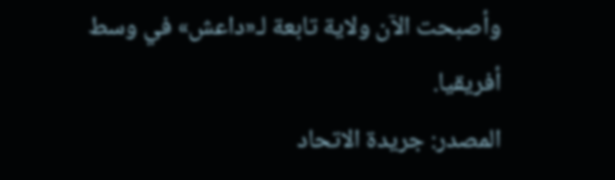وأصبحت الآن ولاية تابعة لـ«داعش» في وسط أفريقيا.
المصدر: جريدة الاتحاد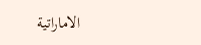الاماراتية